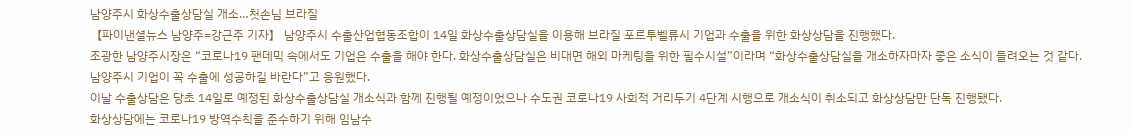남양주시 화상수출상담실 개소…첫손님 브라질
【파이낸셜뉴스 남양주=강근주 기자】 남양주시 수출산업협동조합이 14일 화상수출상담실을 이용해 브라질 포르투벨류시 기업과 수출을 위한 화상상담을 진행했다.
조광한 남양주시장은 “코로나19 팬데믹 속에서도 기업은 수출을 해야 한다. 화상수출상담실은 비대면 해외 마케팅을 위한 필수시설”이라며 “화상수출상담실을 개소하자마자 좋은 소식이 들려오는 것 같다. 남양주시 기업이 꼭 수출에 성공하길 바란다”고 응원했다.
이날 수출상담은 당초 14일로 예정된 화상수출상담실 개소식과 함께 진행될 예정이었으나 수도권 코로나19 사회적 거리두기 4단계 시행으로 개소식이 취소되고 화상상담만 단독 진행됐다.
화상상담에는 코로나19 방역수칙을 준수하기 위해 임남수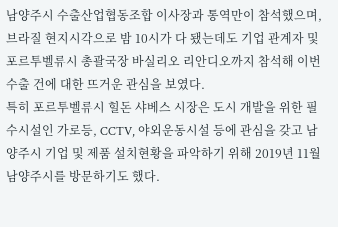남양주시 수출산업협동조합 이사장과 통역만이 참석했으며, 브라질 현지시각으로 밤 10시가 다 됐는데도 기업 관계자 및 포르투벨류시 총괄국장 바실리오 리안디오까지 참석해 이번 수출 건에 대한 뜨거운 관심을 보였다.
특히 포르투벨류시 힐돈 샤베스 시장은 도시 개발을 위한 필수시설인 가로등, CCTV, 야외운동시설 등에 관심을 갖고 남양주시 기업 및 제품 설치현황을 파악하기 위해 2019년 11월 남양주시를 방문하기도 했다.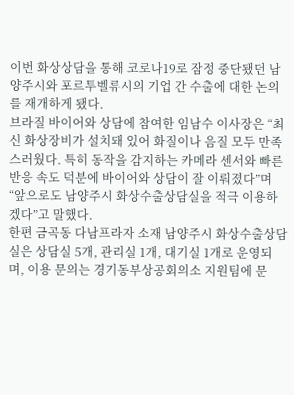이번 화상상담을 통해 코로나19로 잠정 중단됐던 남양주시와 포르투벨류시의 기업 간 수출에 대한 논의를 재개하게 됐다.
브라질 바이어와 상담에 참여한 임남수 이사장은 “최신 화상장비가 설치돼 있어 화질이나 음질 모두 만족스러웠다. 특히 동작을 감지하는 카메라 센서와 빠른 반응 속도 덕분에 바이어와 상담이 잘 이뤄졌다”며 “앞으로도 남양주시 화상수출상담실을 적극 이용하겠다”고 말했다.
한편 금곡동 다남프라자 소재 남양주시 화상수출상담실은 상담실 5개, 관리실 1개, 대기실 1개로 운영되며, 이용 문의는 경기동부상공회의소 지원팀에 문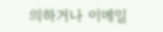의하거나 이메일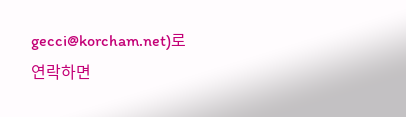gecci@korcham.net)로 연락하면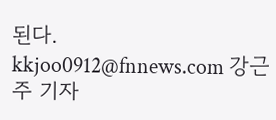된다.
kkjoo0912@fnnews.com 강근주 기자